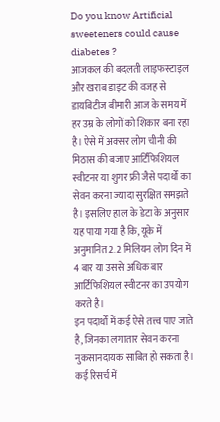Do you know Artificial sweeteners could cause diabetes ?
आजकल की बदलती लाइफस्टाइल और खराब डाइट की वजह से डायबिटीज बीमारी आज के समय में हर उम्र के लोगों को शिकार बना रहा है। ऐसे में अक्सर लोग चीनी की मिठास की बजाए आर्टिफिशियल स्वीटनर या शुगर फ्री जैसे पदार्थों का सेवन करना ज्यादा सुरक्षित समझते है। इसलिए हाल के डेटा के अनुसार यह पाया गया है कि, यूके में अनुमानित 2.2 मिलियन लोग दिन में 4 बार या उससे अधिक बार आर्टिफिशियल स्वीटनर का उपयोग करते है।
इन पदार्थों में कई ऐसे तत्त्व पाए जाते है, जिनका लगातार सेवन करना नुकसानदायक साबित हो सकता है। कई रिसर्च में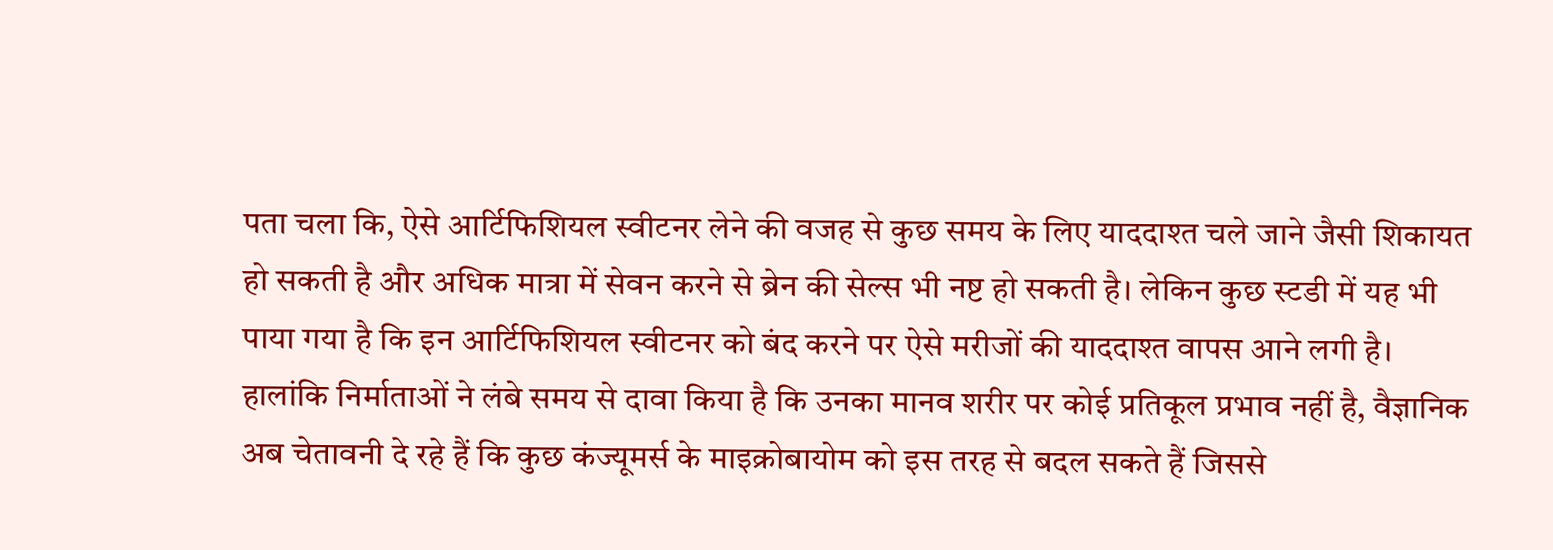पता चला कि, ऐसे आर्टिफिशियल स्वीटनर लेने की वजह से कुछ समय के लिए याददाश्त चले जाने जैसी शिकायत हो सकती है और अधिक मात्रा में सेवन करने से ब्रेन की सेल्स भी नष्ट हो सकती है। लेकिन कुछ स्टडी में यह भी पाया गया है कि इन आर्टिफिशियल स्वीटनर को बंद करने पर ऐसे मरीजों की याददाश्त वापस आने लगी है।
हालांकि निर्माताओं ने लंबे समय से दावा किया है कि उनका मानव शरीर पर कोई प्रतिकूल प्रभाव नहीं है, वैज्ञानिक अब चेतावनी दे रहे हैं कि कुछ कंज्यूमर्स के माइक्रोबायोम को इस तरह से बदल सकते हैं जिससे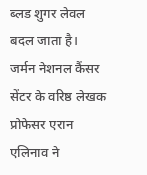ब्लड शुगर लेवल बदल जाता है।
जर्मन नेशनल कैंसर सेंटर के वरिष्ठ लेखक प्रोफेसर एरान एलिनाव ने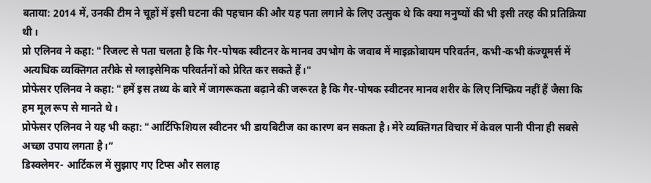बताया: 2014 में, उनकी टीम ने चूहों में इसी घटना की पहचान की और यह पता लगाने के लिए उत्सुक थे कि क्या मनुष्यों की भी इसी तरह की प्रतिक्रिया थी।
प्रो एलिनव ने कहा: "रिजल्ट से पता चलता है कि गैर-पोषक स्वीटनर के मानव उपभोग के जवाब में माइक्रोबायम परिवर्तन, कभी-कभी कंज्यूमर्स में अत्यधिक व्यक्तिगत तरीके से ग्लाइसेमिक परिवर्तनों को प्रेरित कर सकते हैं।"
प्रोफेसर एलिनव ने कहा: "हमें इस तथ्य के बारे में जागरूकता बढ़ाने की जरूरत है कि गैर-पोषक स्वीटनर मानव शरीर के लिए निष्क्रिय नहीं हैं जैसा कि हम मूल रूप से मानते थे।
प्रोफेसर एलिनव ने यह भी कहा: "आर्टिफिशियल स्वीटनर भी डायबिटीज का कारण बन सकता है। मेरे व्यक्तिगत विचार में केवल पानी पीना ही सबसे अच्छा उपाय लगता है।”
डिस्क्लेमर- आर्टिकल में सुझाए गए टिप्स और सलाह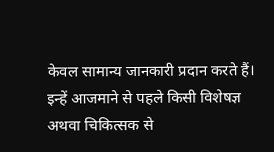केवल सामान्य जानकारी प्रदान करते हैं। इन्हें आजमाने से पहले किसी विशेषज्ञ अथवा चिकित्सक से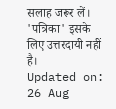सलाह जरूर लें। 'पत्रिका' इसके लिए उत्तरदायी नहीं है।
Updated on:
26 Aug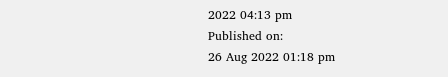2022 04:13 pm
Published on:
26 Aug 2022 01:18 pm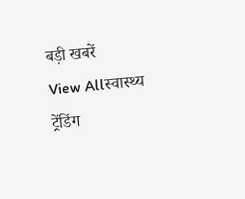बड़ी खबरें
View Allस्वास्थ्य
ट्रेंडिंग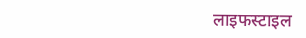लाइफस्टाइल